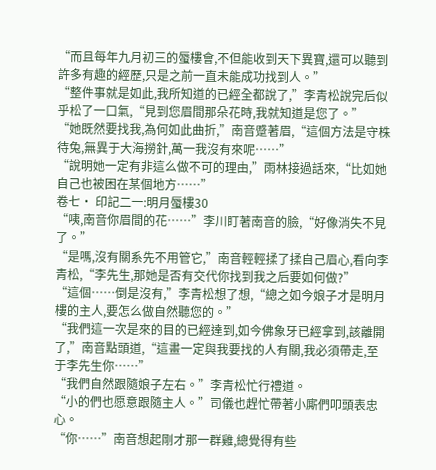“而且每年九月初三的蜃樓會,不但能收到天下異寶,還可以聽到許多有趣的經歷,只是之前一直未能成功找到人。”
“整件事就是如此,我所知道的已經全都說了,”李青松說完后似乎松了一口氣,“見到您眉間那朵花時,我就知道是您了。”
“她既然要找我,為何如此曲折,”南音蹙著眉,“這個方法是守株待兔,無異于大海撈針,萬一我沒有來呢……”
“說明她一定有非這么做不可的理由,”雨林接過話來,“比如她自己也被困在某個地方……”
卷七· 印記二一:明月蜃樓30
“咦,南音你眉間的花……”李川盯著南音的臉,“好像消失不見了。”
“是嗎,沒有關系先不用管它,”南音輕輕揉了揉自己眉心,看向李青松,“李先生,那她是否有交代你找到我之后要如何做?”
“這個……倒是沒有,”李青松想了想,“總之如今娘子才是明月樓的主人,要怎么做自然聽您的。”
“我們這一次是來的目的已經達到,如今佛象牙已經拿到,該離開了,”南音點頭道,“這畫一定與我要找的人有關,我必須帶走,至于李先生你……”
“我們自然跟隨娘子左右。”李青松忙行禮道。
“小的們也愿意跟隨主人。”司儀也趕忙帶著小廝們叩頭表忠心。
“你……”南音想起剛才那一群雞,總覺得有些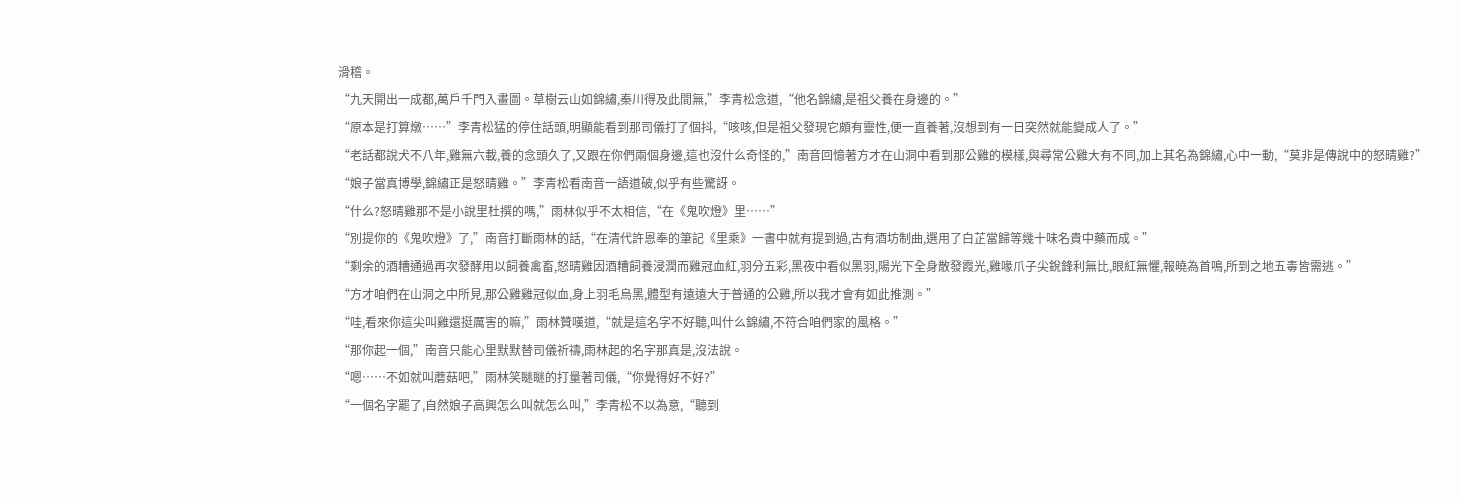滑稽。
“九天開出一成都,萬戶千門入畫圖。草樹云山如錦繡,秦川得及此間無,”李青松念道,“他名錦繡,是祖父養在身邊的。”
“原本是打算燉……”李青松猛的停住話頭,明顯能看到那司儀打了個抖,“咳咳,但是祖父發現它頗有靈性,便一直養著,沒想到有一日突然就能變成人了。”
“老話都說犬不八年,雞無六載,養的念頭久了,又跟在你們兩個身邊,這也沒什么奇怪的,”南音回憶著方才在山洞中看到那公雞的模樣,與尋常公雞大有不同,加上其名為錦繡,心中一動,“莫非是傳說中的怒晴雞?”
“娘子當真博學,錦繡正是怒晴雞。”李青松看南音一語道破,似乎有些驚訝。
“什么?怒晴雞那不是小說里杜撰的嗎,”雨林似乎不太相信,“在《鬼吹燈》里……”
“別提你的《鬼吹燈》了,”南音打斷雨林的話,“在清代許恩奉的筆記《里乘》一書中就有提到過,古有酒坊制曲,選用了白芷當歸等幾十味名貴中藥而成。”
“剩余的酒糟通過再次發酵用以飼養禽畜,怒晴雞因酒糟飼養浸潤而雞冠血紅,羽分五彩,黑夜中看似黑羽,陽光下全身散發霞光,雞喙爪子尖銳鋒利無比,眼紅無懼,報曉為首鳴,所到之地五毒皆需逃。”
“方才咱們在山洞之中所見,那公雞雞冠似血,身上羽毛烏黑,體型有遠遠大于普通的公雞,所以我才會有如此推測。”
“哇,看來你這尖叫雞還挺厲害的嘛,”雨林贊嘆道,“就是這名字不好聽,叫什么錦繡,不符合咱們家的風格。”
“那你起一個,”南音只能心里默默替司儀祈禱,雨林起的名字那真是,沒法說。
“嗯……不如就叫蘑菇吧,”雨林笑瞇瞇的打量著司儀,“你覺得好不好?”
“一個名字罷了,自然娘子高興怎么叫就怎么叫,”李青松不以為意,“聽到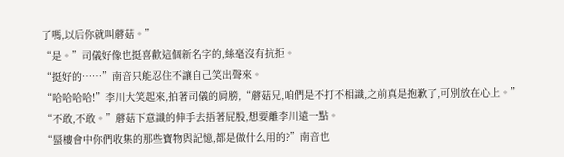了嗎,以后你就叫蘑菇。”
“是。”司儀好像也挺喜歡這個新名字的,絲毫沒有抗拒。
“挺好的……”南音只能忍住不讓自己笑出聲來。
“哈哈哈哈!”李川大笑起來,拍著司儀的肩膀,“蘑菇兄,咱們是不打不相識,之前真是抱歉了,可別放在心上。”
“不敢,不敢。”蘑菇下意識的伸手去捂著屁股,想要離李川遠一點。
“蜃樓會中你們收集的那些寶物與記憶,都是做什么用的?”南音也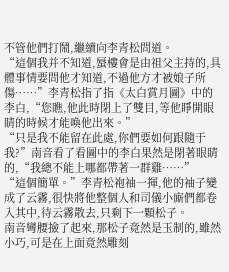不管他們打鬧,繼續向李青松問道。
“這個我并不知道,蜃樓會是由祖父主持的,具體事情要問他才知道,不過他方才被娘子所傷……”李青松指了指《太白賞月圖》中的李白,“您瞧,他此時閉上了雙目,等他睜開眼睛的時候才能喚他出來。”
“只是我不能留在此處,你們要如何跟隨于我?”南音看了看圖中的李白果然是閉著眼睛的,“我總不能上哪都帶著一群雞……”
“這個簡單。”李青松袍袖一揮,他的袖子變成了云霧,很快將他整個人和司儀小廝們都卷入其中,待云霧散去,只剩下一顆松子。
南音彎腰撿了起來,那松子竟然是玉制的,雖然小巧,可是在上面竟然雕刻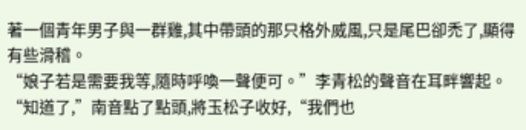著一個青年男子與一群雞,其中帶頭的那只格外威風,只是尾巴卻禿了,顯得有些滑稽。
“娘子若是需要我等,隨時呼喚一聲便可。”李青松的聲音在耳畔響起。
“知道了,”南音點了點頭,將玉松子收好,“我們也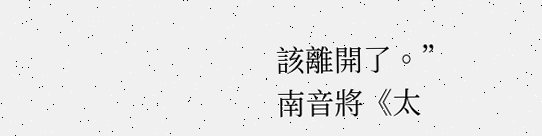該離開了。”
南音將《太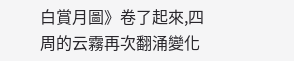白賞月圖》卷了起來,四周的云霧再次翻涌變化